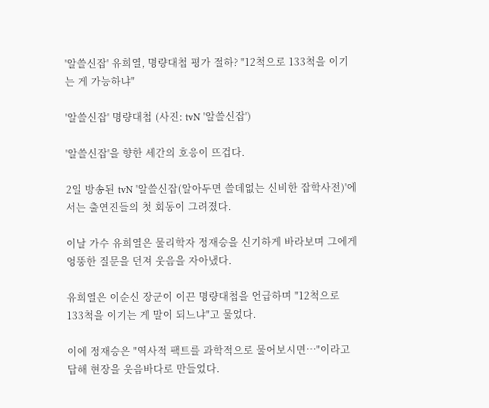'알쓸신잡' 유희열, 명량대첩 평가 절하? "12척으로 133척을 이기는 게 가능하냐"

'알쓸신잡' 명량대첩 (사진: tvN '알쓸신잡')

'알쓸신잡'을 향한 세간의 호응이 뜨겁다.

2일 방송된 tvN '알쓸신잡(알아두면 쓸데없는 신비한 잡학사전)'에서는 출연진들의 첫 회동이 그려졌다.

이날 가수 유희열은 물리학자 정재승을 신기하게 바라보며 그에게 엉뚱한 질문을 던져 웃음을 자아냈다.

유희열은 이순신 장군이 이끈 명량대첩을 언급하며 "12척으로 133척을 이기는 게 말이 되느냐"고 물었다.

이에 정재승은 "역사적 팩트를 과학적으로 물어보시면…"이라고 답해 현장을 웃음바다로 만들었다.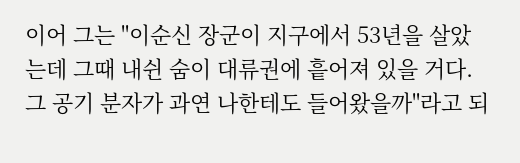이어 그는 "이순신 장군이 지구에서 53년을 살았는데 그때 내쉰 숨이 대류권에 흩어져 있을 거다. 그 공기 분자가 과연 나한테도 들어왔을까"라고 되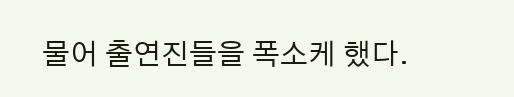물어 출연진들을 폭소케 했다.